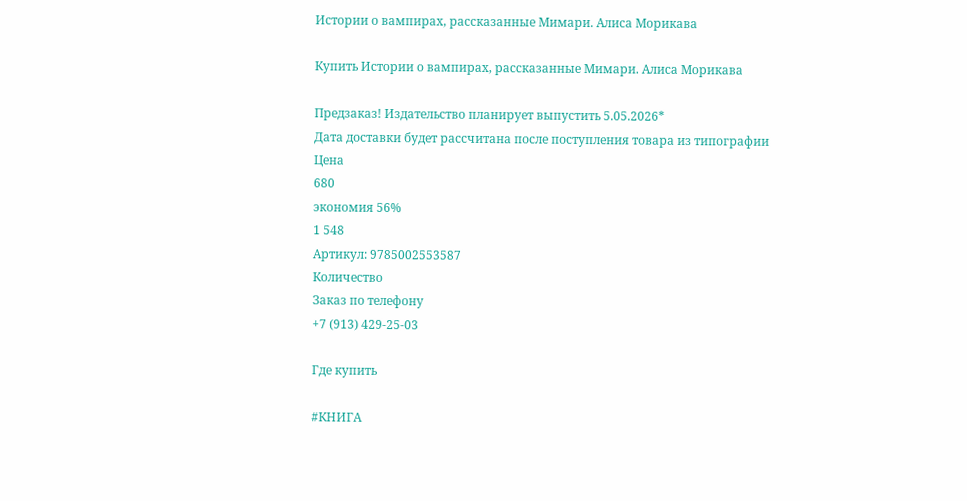Истории о вампирах, рассказанные Мимари. Алиса Морикава

Купить Истории о вампирах, рассказанные Мимари. Алиса Морикава

Предзаказ! Издательство планирует выпустить 5.05.2026*
Дата доставки будет рассчитана после поступления товара из типографии
Цена
680
экономия 56%
1 548
Артикул: 9785002553587
Количество
Заказ по телефону
+7 (913) 429-25-03

Где купить

#КНИГА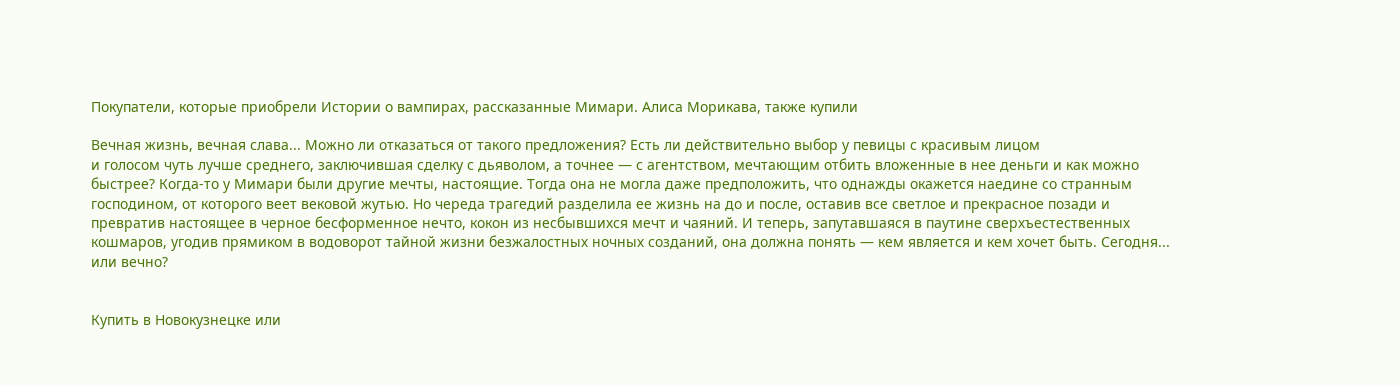Покупатели, которые приобрели Истории о вампирах, рассказанные Мимари. Алиса Морикава, также купили

Вечная жизнь, вечная слава... Можно ли отказаться от такого предложения? Есть ли действительно выбор у певицы с красивым лицом
и голосом чуть лучше среднего, заключившая сделку с дьяволом, а точнее — с агентством, мечтающим отбить вложенные в нее деньги и как можно быстрее? Когда-то у Мимари были другие мечты, настоящие. Тогда она не могла даже предположить, что однажды окажется наедине со странным господином, от которого веет вековой жутью. Но череда трагедий разделила ее жизнь на до и после, оставив все светлое и прекрасное позади и превратив настоящее в черное бесформенное нечто, кокон из несбывшихся мечт и чаяний. И теперь, запутавшаяся в паутине сверхъестественных кошмаров, угодив прямиком в водоворот тайной жизни безжалостных ночных созданий, она должна понять — кем является и кем хочет быть. Сегодня... или вечно?


Купить в Новокузнецке или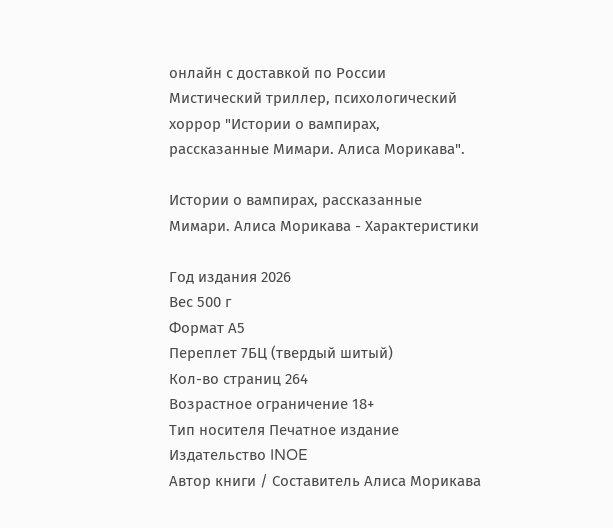онлайн с доставкой по России Мистический триллер, психологический хоррор "Истории о вампирах, рассказанные Мимари. Алиса Морикава".

Истории о вампирах, рассказанные Мимари. Алиса Морикава - Характеристики

Год издания 2026
Вес 500 г
Формат А5
Переплет 7БЦ (твердый шитый)
Кол-во страниц 264
Возрастное ограничение 18+
Тип носителя Печатное издание
Издательство INOE
Автор книги / Составитель Алиса Морикава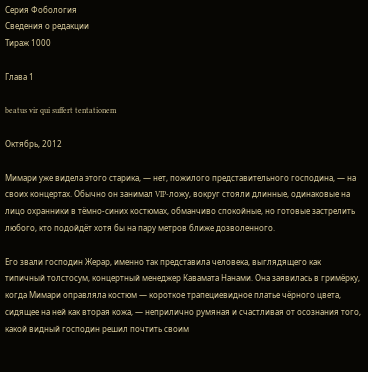Серия Фобология
Сведения о редакции
Тираж 1000

Глава 1

beatus vir qui suffert tentationem

Октябрь, 2012

Мимари уже видела этого старика, — нет, пожилого представительного господина, — на своих концертах. Обычно он занимал VIP-ложу, вокруг стояли длинные, одинаковые на лицо охранники в тёмно-синих костюмах, обманчиво спокойные, но готовые застрелить любого, кто подойдёт хотя бы на пару метров ближе дозволенного.

Его звали господин Жерар, именно так представила человека, выглядящего как типичный толстосум, концертный менеджер Кавамата Нанами. Она заявилась в гримёрку, когда Мимари оправляла костюм — короткое трапециевидное платье чёрного цвета, сидящее на ней как вторая кожа, — неприлично румяная и счастливая от осознания того, какой видный господин решил почтить своим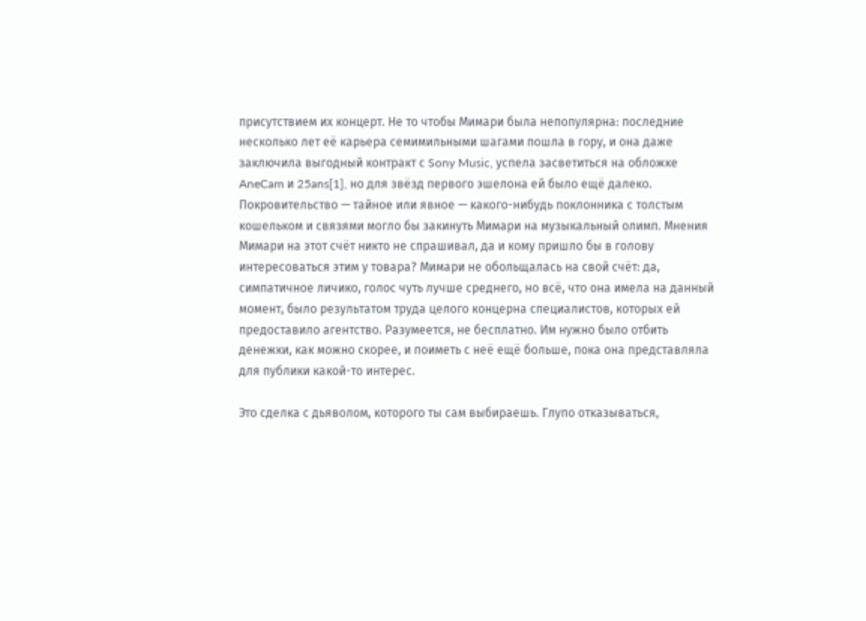присутствием их концерт. Не то чтобы Мимари была непопулярна: последние несколько лет её карьера семимильными шагами пошла в гору, и она даже заключила выгодный контракт с Sony Music, успела засветиться на обложке AneCam и 25ans[1], но для звёзд первого эшелона ей было ещё далеко. Покровительство — тайное или явное — какого-нибудь поклонника с толстым кошельком и связями могло бы закинуть Мимари на музыкальный олимп. Мнения Мимари на этот счёт никто не спрашивал, да и кому пришло бы в голову интересоваться этим у товара? Мимари не обольщалась на свой счёт: да, симпатичное личико, голос чуть лучше среднего, но всё, что она имела на данный момент, было результатом труда целого концерна специалистов, которых ей предоставило агентство. Разумеется, не бесплатно. Им нужно было отбить денежки, как можно скорее, и поиметь с неё ещё больше, пока она представляла для публики какой-то интерес.

Это сделка с дьяволом, которого ты сам выбираешь. Глупо отказываться,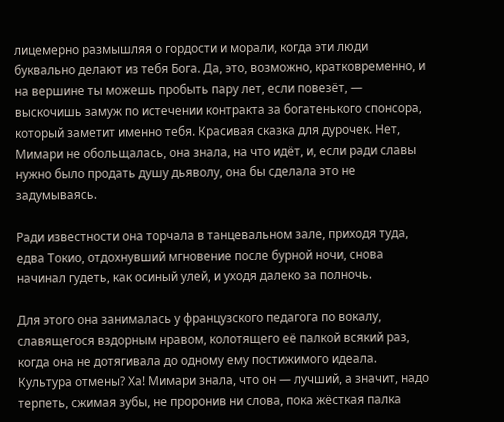лицемерно размышляя о гордости и морали, когда эти люди буквально делают из тебя Бога. Да, это, возможно, кратковременно, и на вершине ты можешь пробыть пару лет, если повезёт, — выскочишь замуж по истечении контракта за богатенького спонсора, который заметит именно тебя. Красивая сказка для дурочек. Нет, Мимари не обольщалась, она знала, на что идёт, и, если ради славы нужно было продать душу дьяволу, она бы сделала это не задумываясь.

Ради известности она торчала в танцевальном зале, приходя туда, едва Токио, отдохнувший мгновение после бурной ночи, снова начинал гудеть, как осиный улей, и уходя далеко за полночь.

Для этого она занималась у французского педагога по вокалу, славящегося вздорным нравом, колотящего её палкой всякий раз, когда она не дотягивала до одному ему постижимого идеала. Культура отмены? Ха! Мимари знала, что он — лучший, а значит, надо терпеть, сжимая зубы, не проронив ни слова, пока жёсткая палка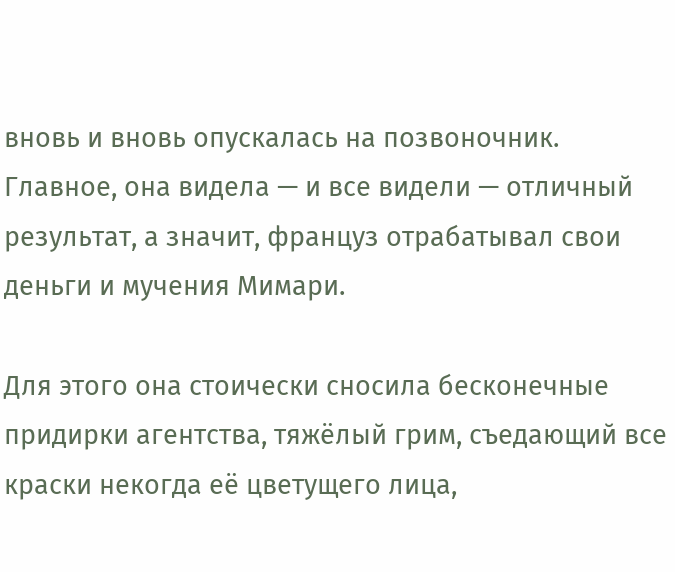вновь и вновь опускалась на позвоночник. Главное, она видела — и все видели — отличный результат, а значит, француз отрабатывал свои деньги и мучения Мимари.

Для этого она стоически сносила бесконечные придирки агентства, тяжёлый грим, съедающий все краски некогда её цветущего лица,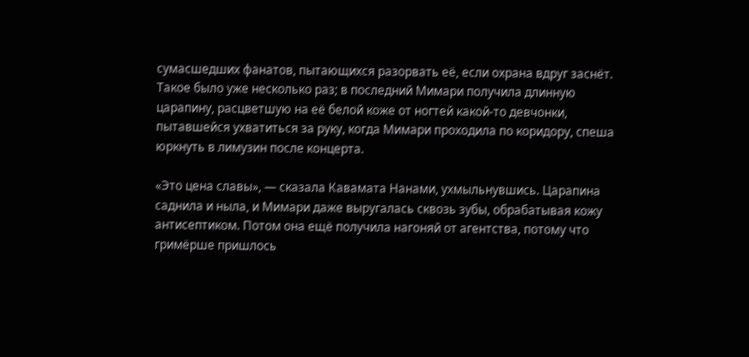сумасшедших фанатов, пытающихся разорвать её, если охрана вдруг заснёт. Такое было уже несколько раз; в последний Мимари получила длинную царапину, расцветшую на её белой коже от ногтей какой-то девчонки, пытавшейся ухватиться за руку, когда Мимари проходила по коридору, спеша юркнуть в лимузин после концерта.

«Это цена славы», — сказала Кавамата Нанами, ухмыльнувшись. Царапина саднила и ныла, и Мимари даже выругалась сквозь зубы, обрабатывая кожу антисептиком. Потом она ещё получила нагоняй от агентства, потому что гримёрше пришлось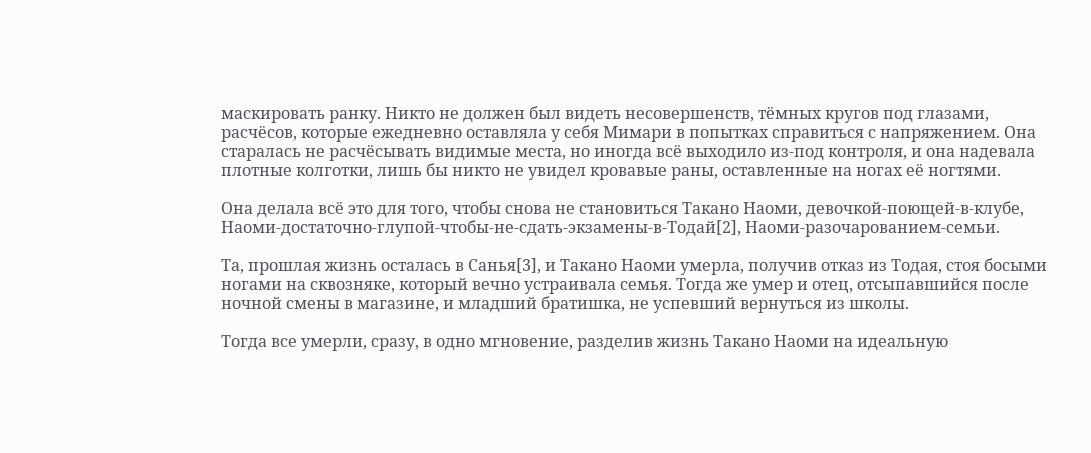маскировать ранку. Никто не должен был видеть несовершенств, тёмных кругов под глазами, расчёсов, которые ежедневно оставляла у себя Мимари в попытках справиться с напряжением. Она старалась не расчёсывать видимые места, но иногда всё выходило из-под контроля, и она надевала плотные колготки, лишь бы никто не увидел кровавые раны, оставленные на ногах её ногтями.

Она делала всё это для того, чтобы снова не становиться Такано Наоми, девочкой-поющей-в-клубе, Наоми-достаточно-глупой-чтобы-не-сдать-экзамены-в-Тодай[2], Наоми-разочарованием-семьи.

Та, прошлая жизнь осталась в Санья[3], и Такано Наоми умерла, получив отказ из Тодая, стоя босыми ногами на сквозняке, который вечно устраивала семья. Тогда же умер и отец, отсыпавшийся после ночной смены в магазине, и младший братишка, не успевший вернуться из школы.

Тогда все умерли, сразу, в одно мгновение, разделив жизнь Такано Наоми на идеальную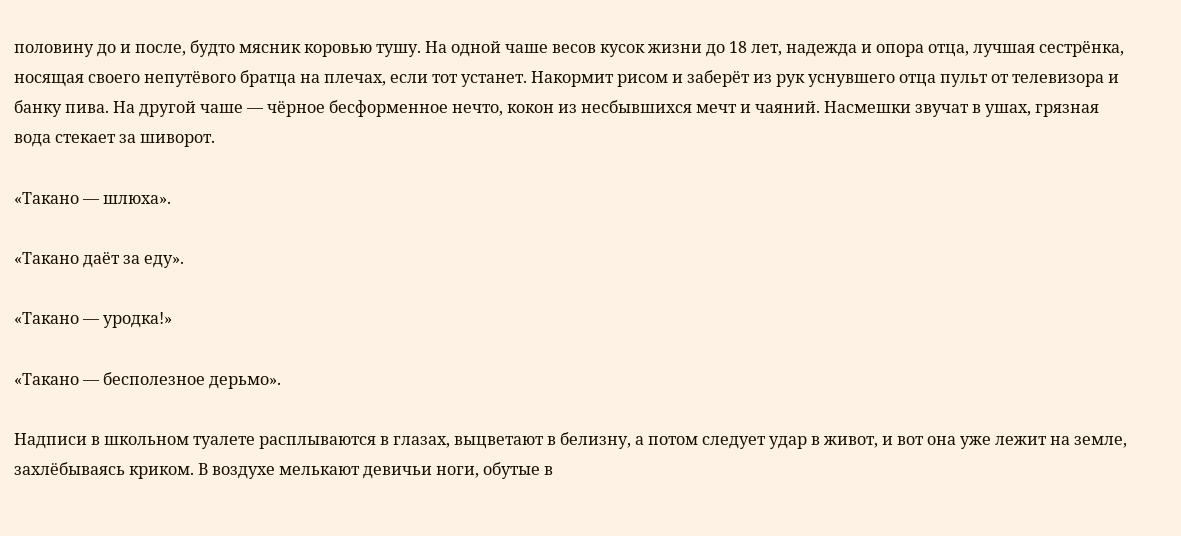половину до и после, будто мясник коровью тушу. На одной чаше весов кусок жизни до 18 лет, надежда и опора отца, лучшая сестрёнка, носящая своего непутёвого братца на плечах, если тот устанет. Накормит рисом и заберёт из рук уснувшего отца пульт от телевизора и банку пива. На другой чаше — чёрное бесформенное нечто, кокон из несбывшихся мечт и чаяний. Насмешки звучат в ушах, грязная вода стекает за шиворот.

«Такано — шлюха».

«Такано даёт за еду».

«Такано — уродка!»

«Такано — бесполезное дерьмо».

Надписи в школьном туалете расплываются в глазах, выцветают в белизну, а потом следует удар в живот, и вот она уже лежит на земле, захлёбываясь криком. В воздухе мелькают девичьи ноги, обутые в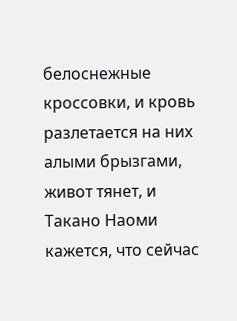белоснежные кроссовки, и кровь разлетается на них алыми брызгами, живот тянет, и Такано Наоми кажется, что сейчас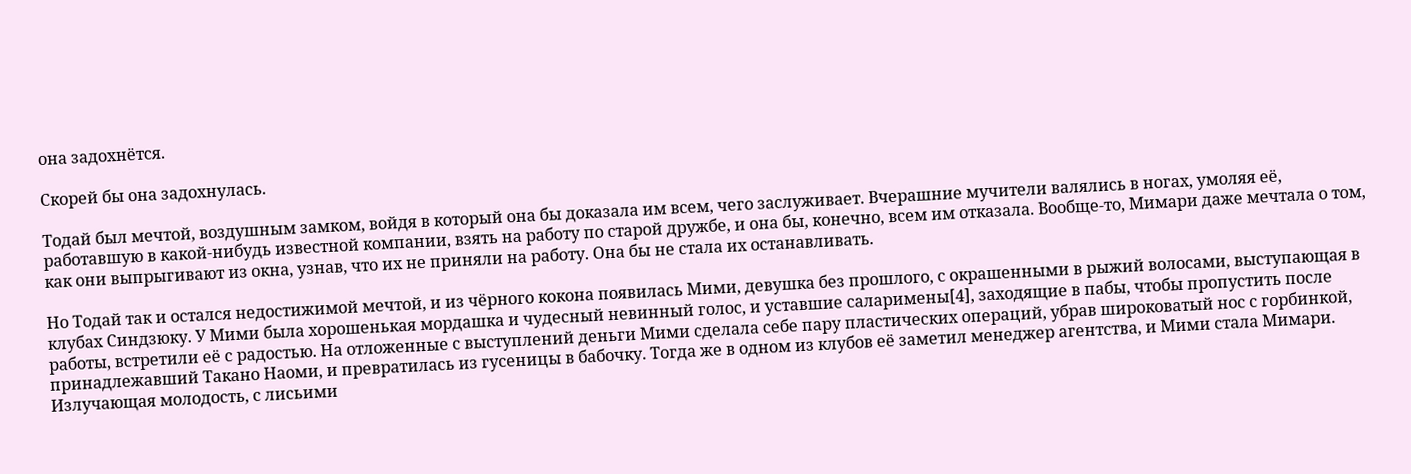она задохнётся.

Скорей бы она задохнулась.

Тодай был мечтой, воздушным замком, войдя в который она бы доказала им всем, чего заслуживает. Вчерашние мучители валялись в ногах, умоляя её, работавшую в какой-нибудь известной компании, взять на работу по старой дружбе, и она бы, конечно, всем им отказала. Вообще-то, Мимари даже мечтала о том, как они выпрыгивают из окна, узнав, что их не приняли на работу. Она бы не стала их останавливать.

Но Тодай так и остался недостижимой мечтой, и из чёрного кокона появилась Мими, девушка без прошлого, с окрашенными в рыжий волосами, выступающая в клубах Синдзюку. У Мими была хорошенькая мордашка и чудесный невинный голос, и уставшие саларимены[4], заходящие в пабы, чтобы пропустить после работы, встретили её с радостью. На отложенные с выступлений деньги Мими сделала себе пару пластических операций, убрав широковатый нос с горбинкой, принадлежавший Такано Наоми, и превратилась из гусеницы в бабочку. Тогда же в одном из клубов её заметил менеджер агентства, и Мими стала Мимари. Излучающая молодость, с лисьими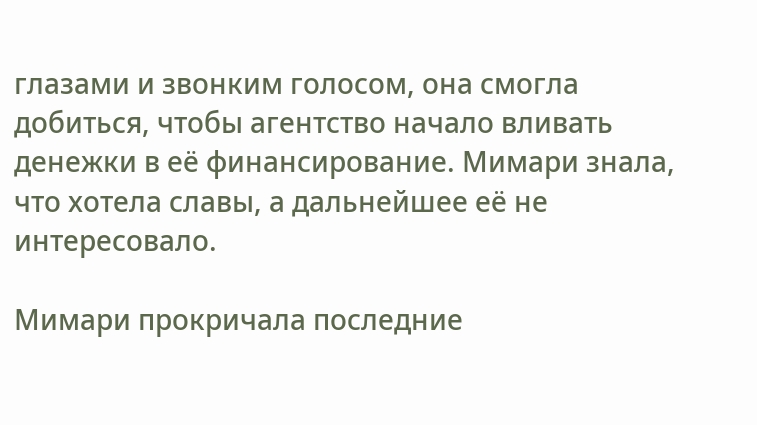глазами и звонким голосом, она смогла добиться, чтобы агентство начало вливать денежки в её финансирование. Мимари знала, что хотела славы, а дальнейшее её не интересовало.

Мимари прокричала последние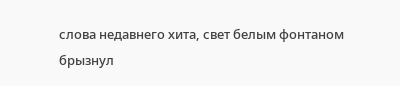слова недавнего хита, свет белым фонтаном брызнул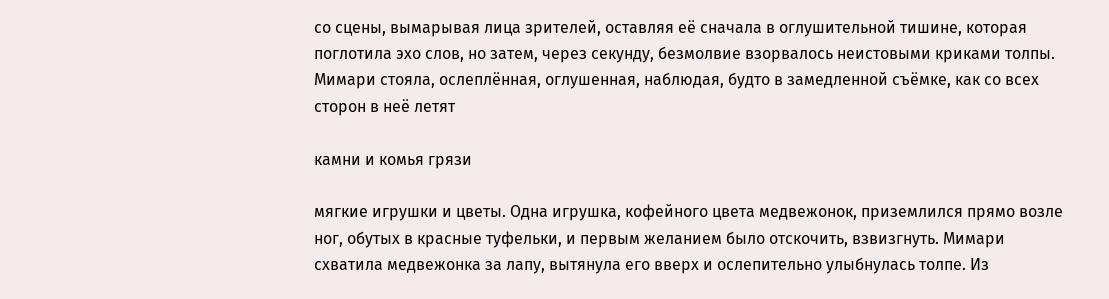со сцены, вымарывая лица зрителей, оставляя её сначала в оглушительной тишине, которая поглотила эхо слов, но затем, через секунду, безмолвие взорвалось неистовыми криками толпы. Мимари стояла, ослеплённая, оглушенная, наблюдая, будто в замедленной съёмке, как со всех сторон в неё летят

камни и комья грязи

мягкие игрушки и цветы. Одна игрушка, кофейного цвета медвежонок, приземлился прямо возле ног, обутых в красные туфельки, и первым желанием было отскочить, взвизгнуть. Мимари схватила медвежонка за лапу, вытянула его вверх и ослепительно улыбнулась толпе. Из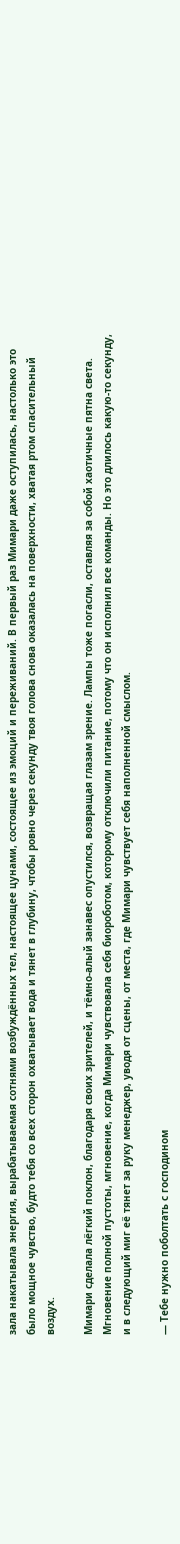зала накатывала энергия, вырабатываемая сотнями возбуждённых тел, настоящее цунами, состоящее из эмоций и переживаний. В первый раз Мимари даже оступилась, настолько это было мощное чувство, будто тебя со всех сторон охватывает вода и тянет в глубину, чтобы ровно через секунду твоя голова снова оказалась на поверхности, хватая ртом спасительный воздух.

Мимари сделала лёгкий поклон, благодаря своих зрителей, и тёмно-алый занавес опустился, возвращая глазам зрение. Лампы тоже погасли, оставляя за собой хаотичные пятна света. Мгновение полной пустоты, мгновение, когда Мимари чувствовала себя биороботом, которому отключили питание, потому что он исполнил все команды. Но это длилось какую-то секунду, и в следующий миг её тянет за руку менеджер, уводя от сцены, от места, где Мимари чувствует себя наполненной смыслом.

— Тебе нужно поболтать с господином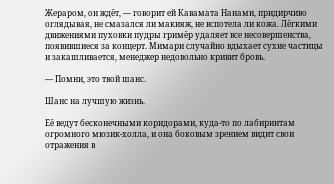Жераром, он ждёт, — говорит ей Кавамата Нанами, придирчиво оглядывая, не смазался ли макияж, не вспотела ли кожа. Лёгкими движениями пуховки пудры гримёр удаляет все несовершенства, появившиеся за концерт. Мимари случайно вдыхает сухие частицы и закашливается, менеджер недовольно кривит бровь.

— Помни, это твой шанс.

Шанс на лучшую жизнь.

Её ведут бесконечными коридорами, куда-то по лабиринтам огромного мюзик-холла, и она боковым зрением видит свои отражения в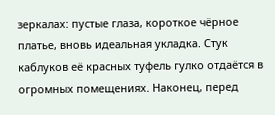зеркалах: пустые глаза, короткое чёрное платье, вновь идеальная укладка. Стук каблуков её красных туфель гулко отдаётся в огромных помещениях. Наконец, перед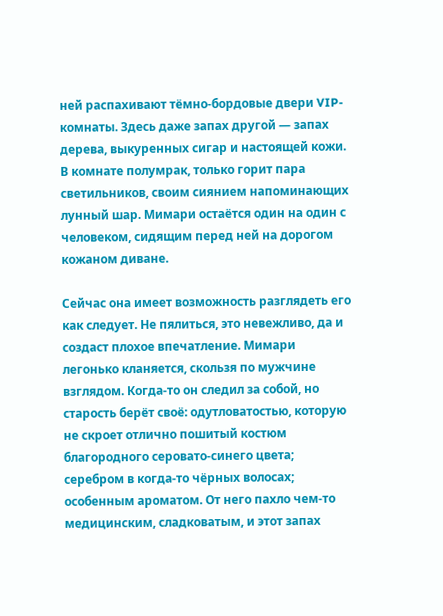ней распахивают тёмно-бордовые двери VIP-комнаты. Здесь даже запах другой — запах дерева, выкуренных сигар и настоящей кожи. В комнате полумрак, только горит пара светильников, своим сиянием напоминающих лунный шар. Мимари остаётся один на один с человеком, сидящим перед ней на дорогом кожаном диване.

Сейчас она имеет возможность разглядеть его как следует. Не пялиться, это невежливо, да и создаст плохое впечатление. Мимари легонько кланяется, скользя по мужчине взглядом. Когда-то он следил за собой, но старость берёт своё: одутловатостью, которую не скроет отлично пошитый костюм благородного серовато-синего цвета; серебром в когда-то чёрных волосах; особенным ароматом. От него пахло чем-то медицинским, сладковатым, и этот запах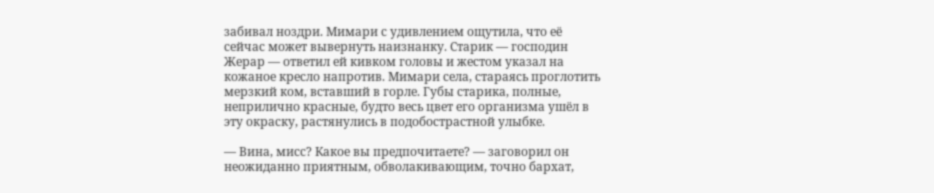забивал ноздри. Мимари с удивлением ощутила, что её сейчас может вывернуть наизнанку. Старик — господин Жерар — ответил ей кивком головы и жестом указал на кожаное кресло напротив. Мимари села, стараясь проглотить мерзкий ком, вставший в горле. Губы старика, полные, неприлично красные, будто весь цвет его организма ушёл в эту окраску, растянулись в подобострастной улыбке.

— Вина, мисс? Какое вы предпочитаете? — заговорил он неожиданно приятным, обволакивающим, точно бархат,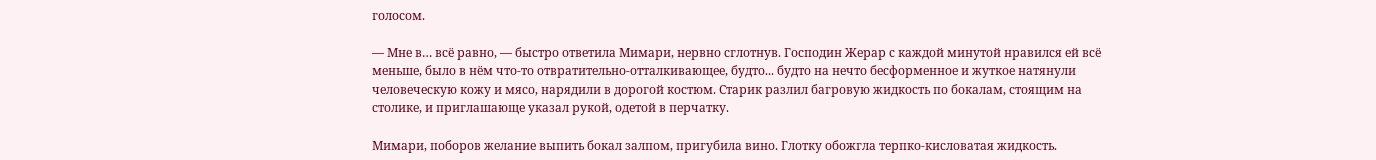голосом.

— Мне в… всё равно, — быстро ответила Мимари, нервно сглотнув. Господин Жерар с каждой минутой нравился ей всё меньше, было в нём что-то отвратительно-отталкивающее, будто... будто на нечто бесформенное и жуткое натянули человеческую кожу и мясо, нарядили в дорогой костюм. Старик разлил багровую жидкость по бокалам, стоящим на столике, и приглашающе указал рукой, одетой в перчатку.

Мимари, поборов желание выпить бокал залпом, пригубила вино. Глотку обожгла терпко-кисловатая жидкость.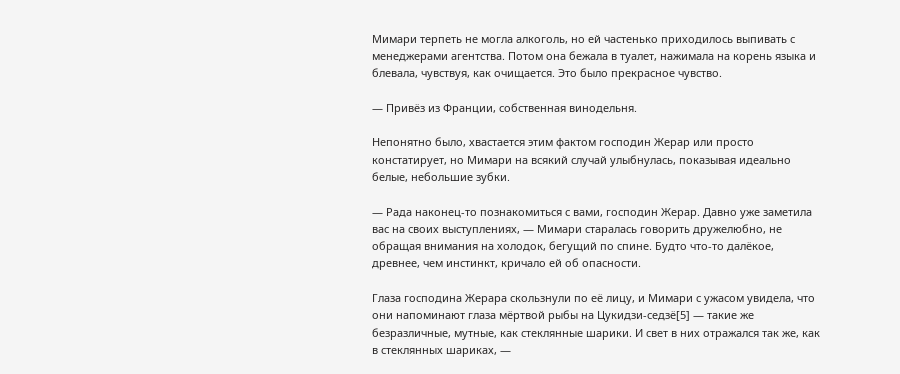Мимари терпеть не могла алкоголь, но ей частенько приходилось выпивать с менеджерами агентства. Потом она бежала в туалет, нажимала на корень языка и блевала, чувствуя, как очищается. Это было прекрасное чувство.

— Привёз из Франции, собственная винодельня.

Непонятно было, хвастается этим фактом господин Жерар или просто констатирует, но Мимари на всякий случай улыбнулась, показывая идеально белые, небольшие зубки.

— Рада наконец-то познакомиться с вами, господин Жерар. Давно уже заметила вас на своих выступлениях, — Мимари старалась говорить дружелюбно, не обращая внимания на холодок, бегущий по спине. Будто что-то далёкое, древнее, чем инстинкт, кричало ей об опасности.

Глаза господина Жерара скользнули по её лицу, и Мимари с ужасом увидела, что они напоминают глаза мёртвой рыбы на Цукидзи-седзё[5] — такие же безразличные, мутные, как стеклянные шарики. И свет в них отражался так же, как в стеклянных шариках, —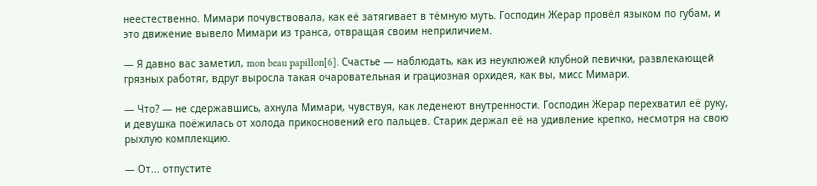неестественно. Мимари почувствовала, как её затягивает в тёмную муть. Господин Жерар провёл языком по губам, и это движение вывело Мимари из транса, отвращая своим неприличием.

— Я давно вас заметил, mon beau papillon[6]. Счастье — наблюдать, как из неуклюжей клубной певички, развлекающей грязных работяг, вдруг выросла такая очаровательная и грациозная орхидея, как вы, мисс Мимари.

— Что? — не сдержавшись, ахнула Мимари, чувствуя, как леденеют внутренности. Господин Жерар перехватил её руку, и девушка поёжилась от холода прикосновений его пальцев. Старик держал её на удивление крепко, несмотря на свою рыхлую комплекцию.

— От... отпустите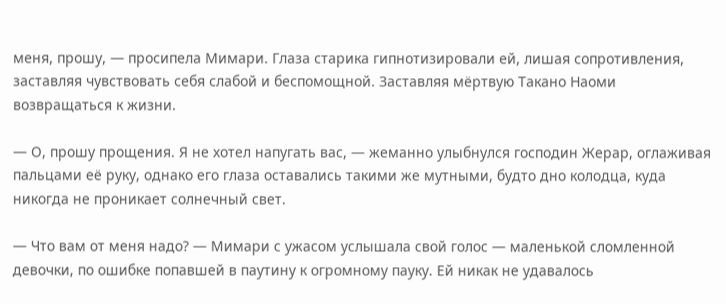меня, прошу, — просипела Мимари. Глаза старика гипнотизировали ей, лишая сопротивления, заставляя чувствовать себя слабой и беспомощной. Заставляя мёртвую Такано Наоми возвращаться к жизни.

— О, прошу прощения. Я не хотел напугать вас, — жеманно улыбнулся господин Жерар, оглаживая пальцами её руку, однако его глаза оставались такими же мутными, будто дно колодца, куда никогда не проникает солнечный свет.

— Что вам от меня надо? — Мимари с ужасом услышала свой голос — маленькой сломленной девочки, по ошибке попавшей в паутину к огромному пауку. Ей никак не удавалось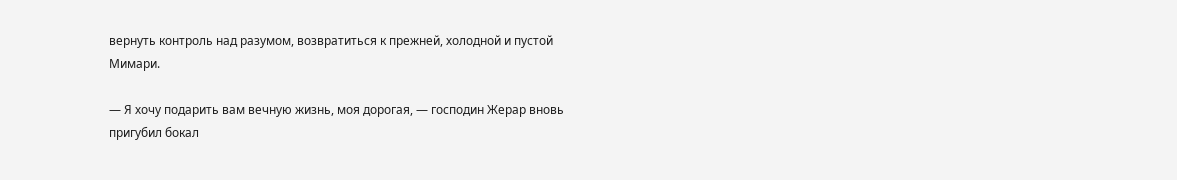вернуть контроль над разумом, возвратиться к прежней, холодной и пустой Мимари.

— Я хочу подарить вам вечную жизнь, моя дорогая, — господин Жерар вновь пригубил бокал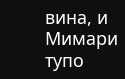вина, и Мимари тупо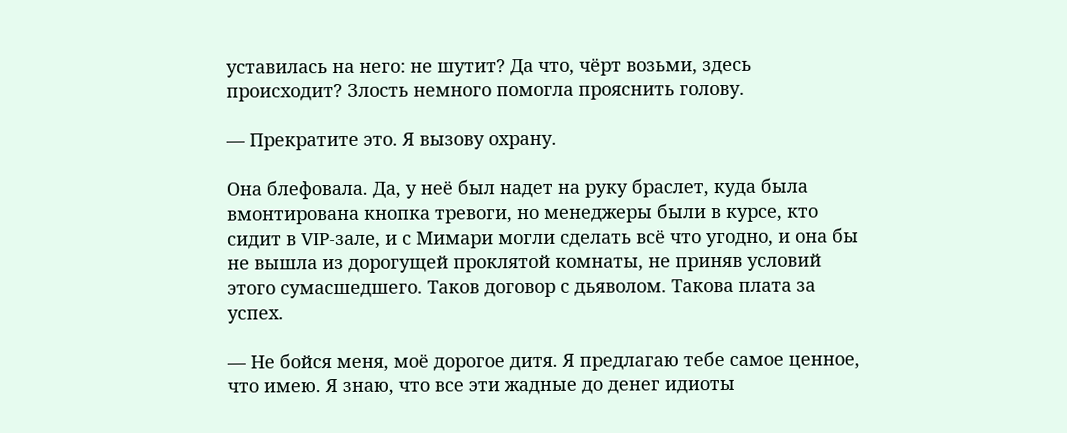уставилась на него: не шутит? Да что, чёрт возьми, здесь происходит? Злость немного помогла прояснить голову.

— Прекратите это. Я вызову охрану.

Она блефовала. Да, у неё был надет на руку браслет, куда была вмонтирована кнопка тревоги, но менеджеры были в курсе, кто сидит в VIP-зале, и с Мимари могли сделать всё что угодно, и она бы не вышла из дорогущей проклятой комнаты, не приняв условий этого сумасшедшего. Таков договор с дьяволом. Такова плата за успех.

— Не бойся меня, моё дорогое дитя. Я предлагаю тебе самое ценное, что имею. Я знаю, что все эти жадные до денег идиоты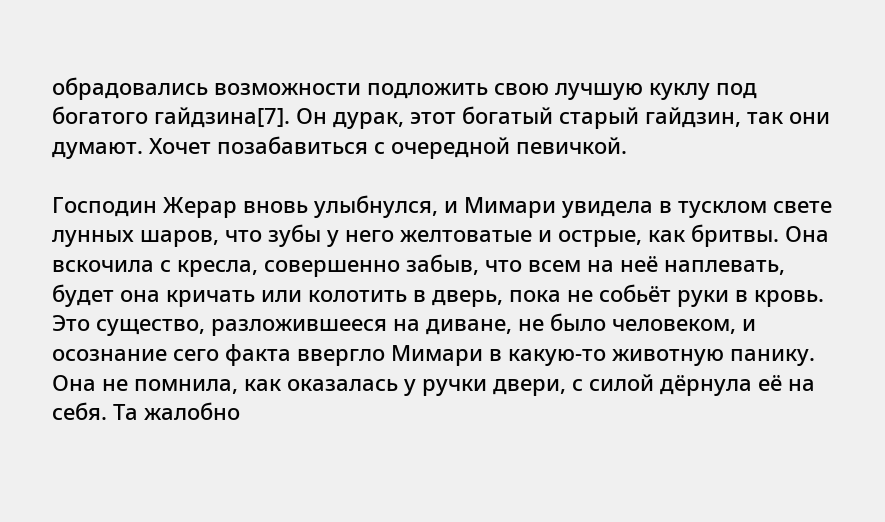обрадовались возможности подложить свою лучшую куклу под богатого гайдзина[7]. Он дурак, этот богатый старый гайдзин, так они думают. Хочет позабавиться с очередной певичкой.

Господин Жерар вновь улыбнулся, и Мимари увидела в тусклом свете лунных шаров, что зубы у него желтоватые и острые, как бритвы. Она вскочила с кресла, совершенно забыв, что всем на неё наплевать, будет она кричать или колотить в дверь, пока не собьёт руки в кровь. Это существо, разложившееся на диване, не было человеком, и осознание сего факта ввергло Мимари в какую-то животную панику. Она не помнила, как оказалась у ручки двери, с силой дёрнула её на себя. Та жалобно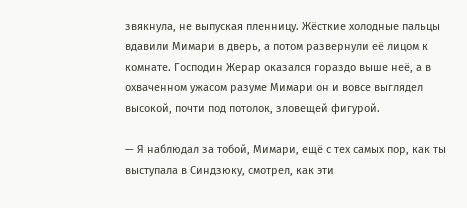звякнула, не выпуская пленницу. Жёсткие холодные пальцы вдавили Мимари в дверь, а потом развернули её лицом к комнате. Господин Жерар оказался гораздо выше неё, а в охваченном ужасом разуме Мимари он и вовсе выглядел высокой, почти под потолок, зловещей фигурой.

— Я наблюдал за тобой, Мимари, ещё с тех самых пор, как ты выступала в Синдзюку, смотрел, как эти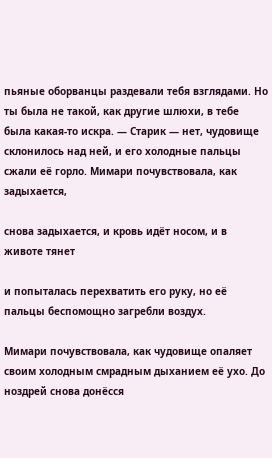пьяные оборванцы раздевали тебя взглядами. Но ты была не такой, как другие шлюхи, в тебе была какая-то искра. — Старик — нет, чудовище склонилось над ней, и его холодные пальцы сжали её горло. Мимари почувствовала, как задыхается,

снова задыхается, и кровь идёт носом, и в животе тянет

и попыталась перехватить его руку, но её пальцы беспомощно загребли воздух.

Мимари почувствовала, как чудовище опаляет своим холодным смрадным дыханием её ухо. До ноздрей снова донёсся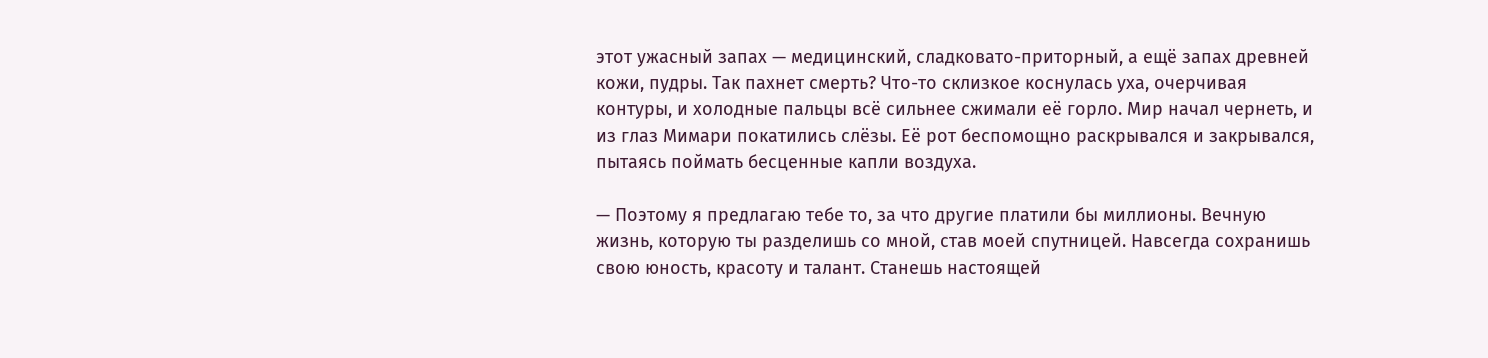этот ужасный запах — медицинский, сладковато-приторный, а ещё запах древней кожи, пудры. Так пахнет смерть? Что-то склизкое коснулась уха, очерчивая контуры, и холодные пальцы всё сильнее сжимали её горло. Мир начал чернеть, и из глаз Мимари покатились слёзы. Её рот беспомощно раскрывался и закрывался, пытаясь поймать бесценные капли воздуха.

— Поэтому я предлагаю тебе то, за что другие платили бы миллионы. Вечную жизнь, которую ты разделишь со мной, став моей спутницей. Навсегда сохранишь свою юность, красоту и талант. Станешь настоящей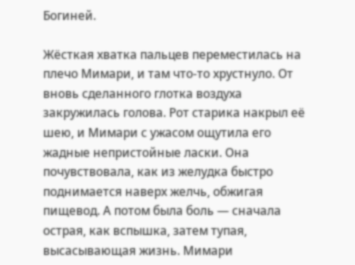Богиней.

Жёсткая хватка пальцев переместилась на плечо Мимари, и там что-то хрустнуло. От вновь сделанного глотка воздуха закружилась голова. Рот старика накрыл её шею, и Мимари с ужасом ощутила его жадные непристойные ласки. Она почувствовала, как из желудка быстро поднимается наверх желчь, обжигая пищевод. А потом была боль — сначала острая, как вспышка, затем тупая, высасывающая жизнь. Мимари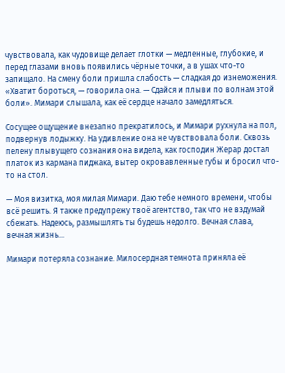чувствовала, как чудовище делает глотки — медленные, глубокие, и перед глазами вновь появились чёрные точки, а в ушах что-то запищало. На смену боли пришла слабость — сладкая до изнеможения. «Хватит бороться, — говорила она. — Сдайся и плыви по волнам этой боли». Мимари слышала, как её сердце начало замедляться.

Сосущее ощущение внезапно прекратилось, и Мимари рухнула на пол, подвернув лодыжку. На удивление она не чувствовала боли. Сквозь пелену плывущего сознания она видела, как господин Жерар достал платок из кармана пиджака, вытер окровавленные губы и бросил что-то на стол.

— Моя визитка, моя милая Мимари. Даю тебе немного времени, чтобы всё решить. Я также предупрежу твоё агентство, так что не вздумай сбежать. Надеюсь, размышлять ты будешь недолго. Вечная слава, вечная жизнь…

Мимари потеряла сознание. Милосердная темнота приняла её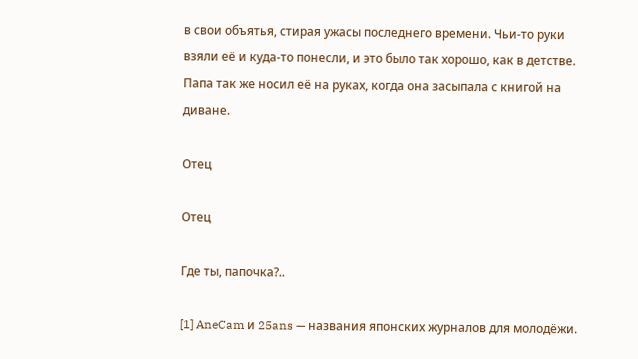в свои объятья, стирая ужасы последнего времени. Чьи-то руки взяли её и куда-то понесли, и это было так хорошо, как в детстве. Папа так же носил её на руках, когда она засыпала с книгой на диване.

Отец

Отец

Где ты, папочка?..

[1] AneCam и 25ans — названия японских журналов для молодёжи.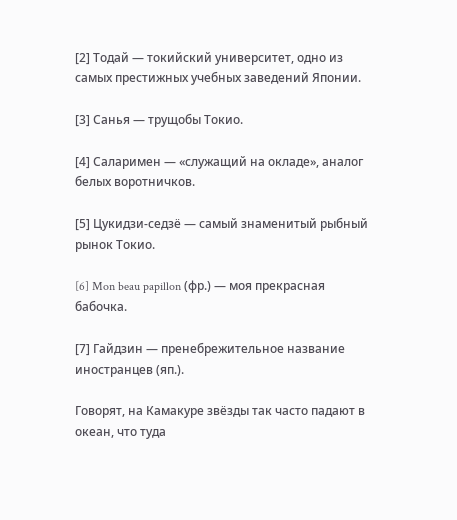[2] Тодай — токийский университет, одно из самых престижных учебных заведений Японии.

[3] Санья — трущобы Токио.

[4] Саларимен — «служащий на окладе», аналог белых воротничков.

[5] Цукидзи-седзё — самый знаменитый рыбный рынок Токио.

[6] Mon beau papillon (фр.) — моя прекрасная бабочка.

[7] Гайдзин — пренебрежительное название иностранцев (яп.).

Говорят, на Камакуре звёзды так часто падают в океан, что туда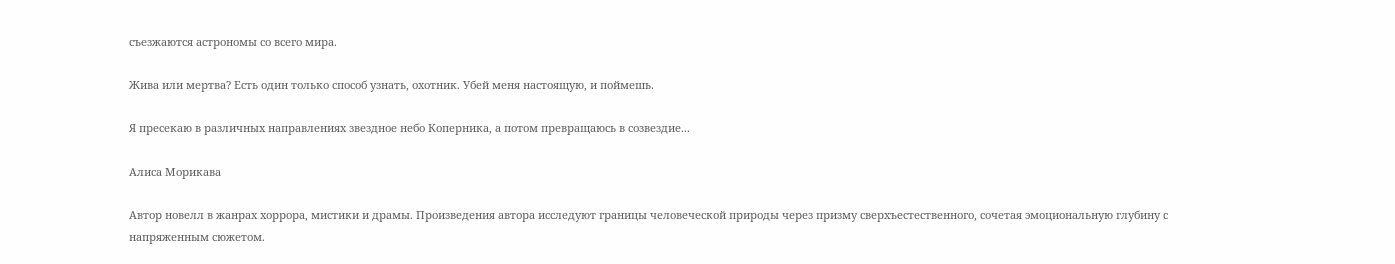съезжаются астрономы со всего мира.

Жива или мертва? Есть один только способ узнать, охотник. Убей меня настоящую, и поймешь.

Я пресекаю в различных направлениях звездное небо Коперника, а потом превращаюсь в созвездие...

Алиса Морикава

Автор новелл в жанрах хоррора, мистики и драмы. Произведения автора исследуют границы человеческой природы через призму сверхъестественного, сочетая эмоциональную глубину с напряженным сюжетом.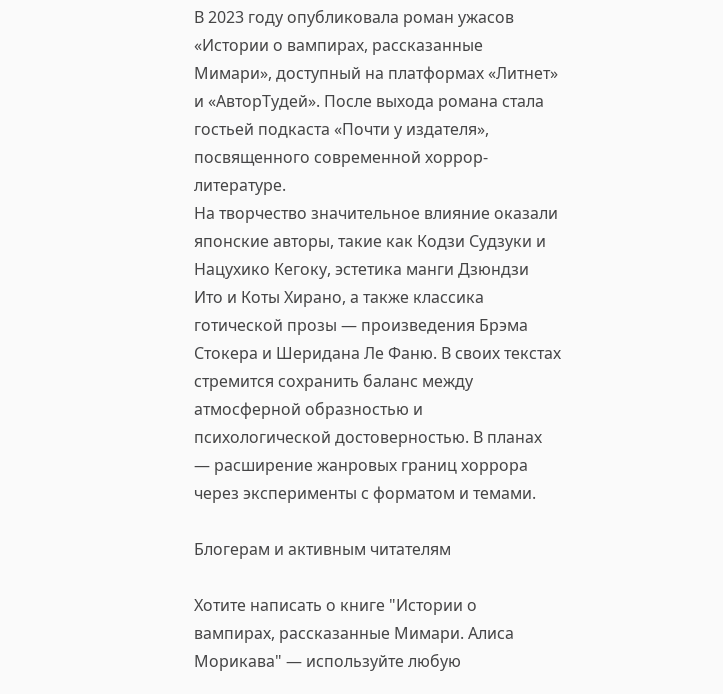В 2023 году опубликовала роман ужасов «Истории о вампирах, рассказанные Мимари», доступный на платформах «Литнет» и «АвторТудей». После выхода романа стала гостьей подкаста «Почти у издателя», посвященного современной хоррор-литературе.
На творчество значительное влияние оказали японские авторы, такие как Кодзи Судзуки и Нацухико Кегоку, эстетика манги Дзюндзи Ито и Коты Хирано, а также классика готической прозы — произведения Брэма Стокера и Шеридана Ле Фаню. В своих текстах стремится сохранить баланс между атмосферной образностью и психологической достоверностью. В планах — расширение жанровых границ хоррора через эксперименты с форматом и темами.

Блогерам и активным читателям

Хотите написать о книге "Истории о вампирах, рассказанные Мимари. Алиса Морикава" — используйте любую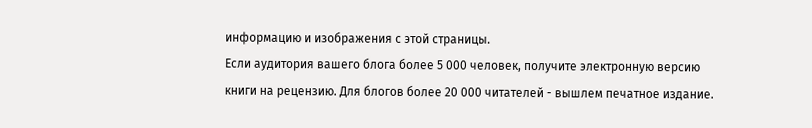информацию и изображения с этой страницы.
Если аудитория вашего блога более 5 000 человек, получите электронную версию книги на рецензию. Для блогов более 20 000 читателей - вышлем печатное издание.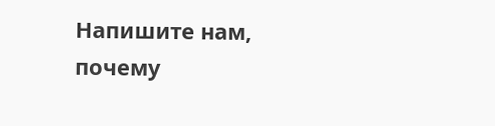Напишите нам, почему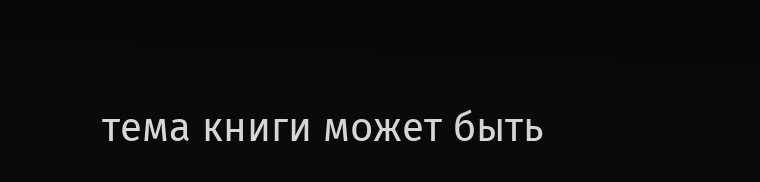тема книги может быть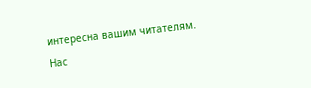интересна вашим читателям.
Нас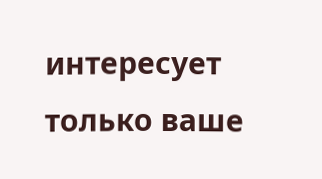интересует только ваше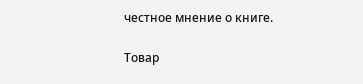честное мнение о книге.

Товар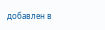добавлен в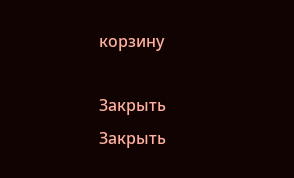корзину

Закрыть
Закрыть